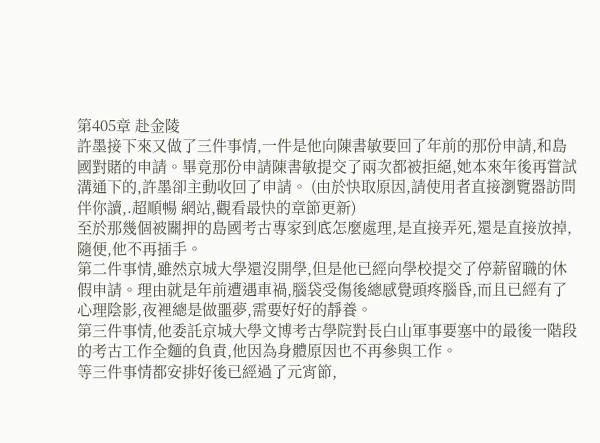第405章 赴金陵
許墨接下來又做了三件事情,一件是他向陳書敏要回了年前的那份申請,和島國對賭的申請。畢竟那份申請陳書敏提交了兩次都被拒絕,她本來年後再嘗試溝通下的,許墨卻主動收回了申請。 (由於快取原因,請使用者直接瀏覽器訪問 伴你讀,.超順暢 網站,觀看最快的章節更新)
至於那幾個被關押的島國考古專家到底怎麼處理,是直接弄死,還是直接放掉,隨便,他不再插手。
第二件事情,雖然京城大學還沒開學,但是他已經向學校提交了停薪留職的休假申請。理由就是年前遭遇車禍,腦袋受傷後總感覺頭疼腦昏,而且已經有了心理陰影,夜裡總是做噩夢,需要好好的靜養。
第三件事情,他委託京城大學文博考古學院對長白山軍事要塞中的最後一階段的考古工作全麵的負責,他因為身體原因也不再參與工作。
等三件事情都安排好後已經過了元宵節,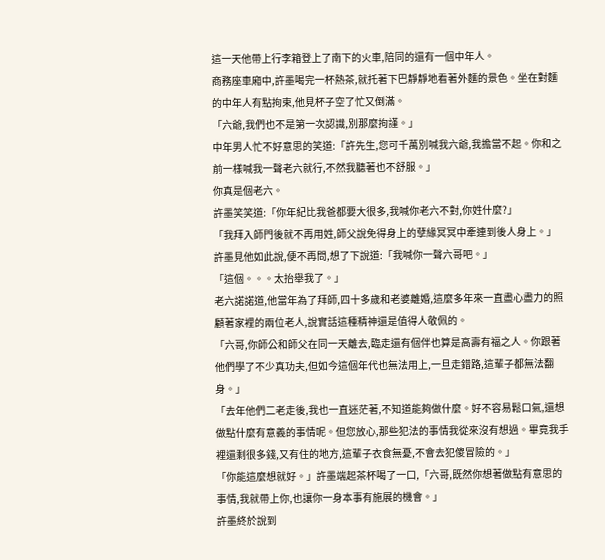這一天他帶上行李箱登上了南下的火車,陪同的還有一個中年人。
商務座車廂中,許墨喝完一杯熱茶,就托著下巴靜靜地看著外麵的景色。坐在對麵的中年人有點拘束,他見杯子空了忙又倒滿。
「六爺,我們也不是第一次認識,別那麼拘謹。」
中年男人忙不好意思的笑道:「許先生,您可千萬別喊我六爺,我擔當不起。你和之前一樣喊我一聲老六就行,不然我聽著也不舒服。」
你真是個老六。
許墨笑笑道:「你年紀比我爸都要大很多,我喊你老六不對,你姓什麼?」
「我拜入師門後就不再用姓,師父說免得身上的孽緣冥冥中牽連到後人身上。」
許墨見他如此說,便不再問,想了下說道:「我喊你一聲六哥吧。」
「這個。。。太抬舉我了。」
老六諾諾道,他當年為了拜師,四十多歲和老婆離婚,這麼多年來一直盡心盡力的照顧著家裡的兩位老人,說實話這種精神還是值得人敬佩的。
「六哥,你師公和師父在同一天離去,臨走還有個伴也算是高壽有福之人。你跟著他們學了不少真功夫,但如今這個年代也無法用上,一旦走錯路,這輩子都無法翻身。」
「去年他們二老走後,我也一直迷茫著,不知道能夠做什麼。好不容易鬆口氣,還想做點什麼有意義的事情呢。但您放心,那些犯法的事情我從來沒有想過。畢竟我手裡還剩很多錢,又有住的地方,這輩子衣食無憂,不會去犯傻冒險的。」
「你能這麼想就好。」許墨端起茶杯喝了一口,「六哥,既然你想著做點有意思的事情,我就帶上你,也讓你一身本事有施展的機會。」
許墨終於說到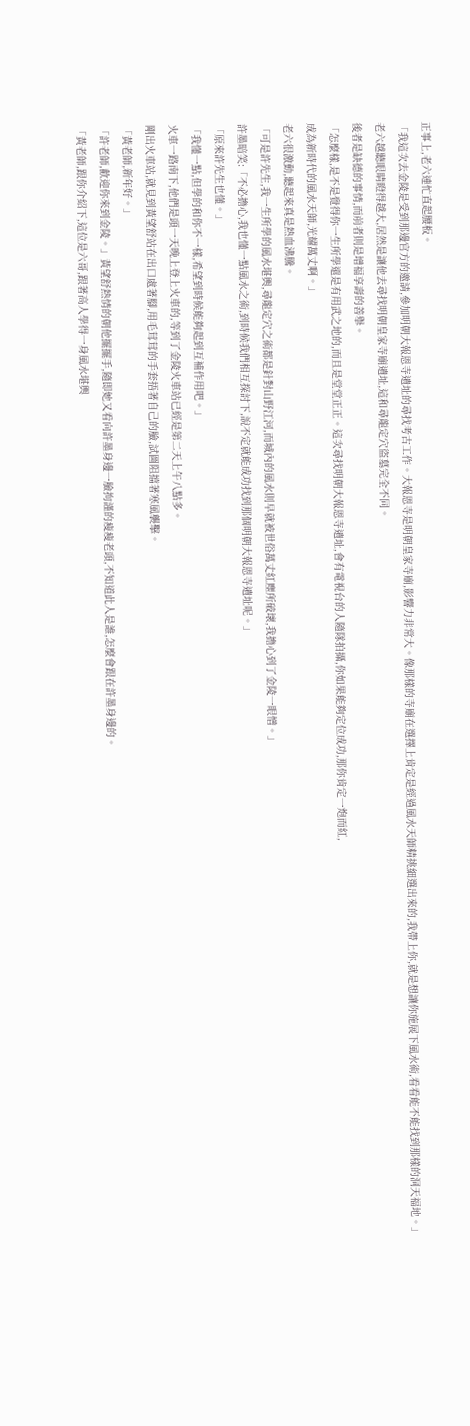正事上,老六連忙直起腰板。
「我這次去金陵是受到那邊官方的邀請,參加明朝大報恩寺遺址的尋找考古工作。大報恩寺是明朝皇家寺廟,影響力非常大。像那樣的寺廟在選擇上肯定是經過風水天師精挑細選出來的,我帶上你,就是想讓你施展下風水術,看看能不能找到那樣的洞天福地。」
老六越聽眼睛瞪得越大,居然是讓他去尋找明朝皇家寺廟遺址,這和尋龍定穴盜墓完全不同。
後者是缺德的事情,而前者則是增福享壽的善舉。
「怎麼樣,是不是覺得你一生所學還是有用武之地的,而且是堂堂正正。這次尋找明朝大報恩寺遺址,會有電視台的人隨隊拍攝,你如果能夠定位成功,那你肯定一炮而紅,
成為新時代的風水天師,光耀萬丈啊。」
老六很激動,聽起來真是熱血沸騰。
「可是許先生,我一生所學的風水堪輿,尋龍定穴之術都是針對山野江河,而城內的風水則早就被世俗萬丈紅塵所破壞,我擔心到了金陵一眼憎。」
許墨暗笑:「不必擔心,我也懂一點風水之術,到時候我們相互探討下,說不定就能成功找到那個明朝大報恩寺遺址呢。」
「原來許先生也懂。」
「我懂一點,但學的和你不一樣,希望到時候能夠起到互補作用吧。」
火車一路南下,他們是頭一天晚上登上火車的,等到了金陵火車站已經是第二天上午八點多。
剛出火車站,就見到黃望舒站在出口處著腳,用毛茸茸的手套捂著自己的臉,試圖阻擋著寒風襲擊。
「黃老師,新年好。」
「許老師,歡迎你來到金陵。」黃望舒熱情的朝他擺擺手,隨即她又看向許墨身邊一臉拘謹的瘦瘦老頭,不知道此人是誰,怎麼會跟在許墨身邊的。
「黃老師,跟你介紹下,這位是六哥,跟著高人學得一身風水堪輿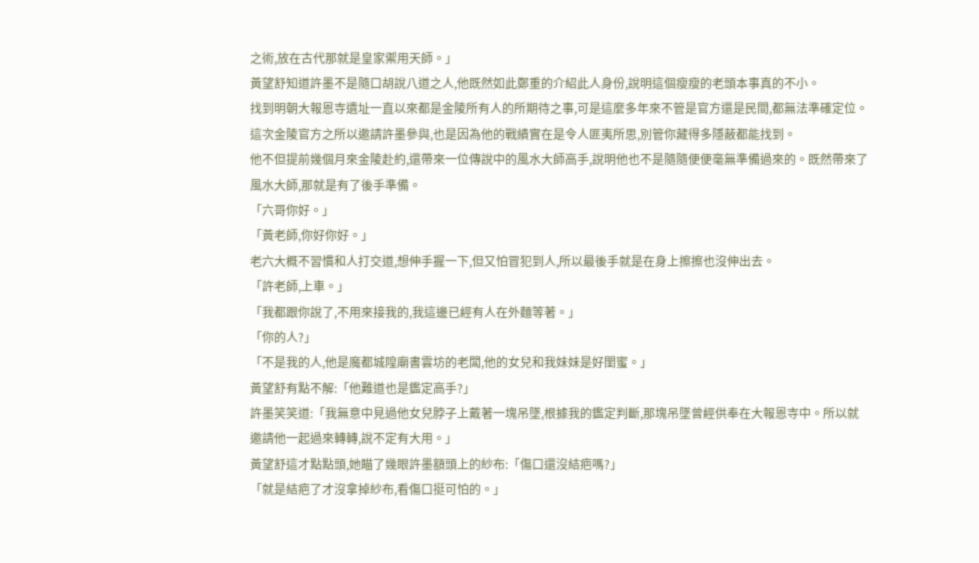之術,放在古代那就是皇家禦用天師。」
黃望舒知道許墨不是隨口胡說八道之人,他既然如此鄭重的介紹此人身份,說明這個瘦瘦的老頭本事真的不小。
找到明朝大報恩寺遺址一直以來都是金陵所有人的所期待之事,可是這麼多年來不管是官方還是民間,都無法準確定位。這次金陵官方之所以邀請許墨參與,也是因為他的戰績實在是令人匪夷所思,別管你藏得多隱蔽都能找到。
他不但提前幾個月來金陵赴約,還帶來一位傳說中的風水大師高手,說明他也不是隨隨便便毫無準備過來的。既然帶來了風水大師,那就是有了後手準備。
「六哥你好。」
「黃老師,你好你好。」
老六大概不習慣和人打交道,想伸手握一下,但又怕冒犯到人,所以最後手就是在身上擦擦也沒伸出去。
「許老師,上車。」
「我都跟你說了,不用來接我的,我這邊已經有人在外麵等著。」
「你的人?」
「不是我的人,他是魔都城隍廟書雲坊的老闆,他的女兒和我妹妹是好閨蜜。」
黃望舒有點不解:「他難道也是鑑定高手?」
許墨笑笑道:「我無意中見過他女兒脖子上戴著一塊吊墜,根據我的鑑定判斷,那塊吊墜曾經供奉在大報恩寺中。所以就邀請他一起過來轉轉,說不定有大用。」
黃望舒這才點點頭,她瞄了幾眼許墨額頭上的紗布:「傷口還沒結疤嗎?」
「就是結疤了才沒拿掉紗布,看傷口挺可怕的。」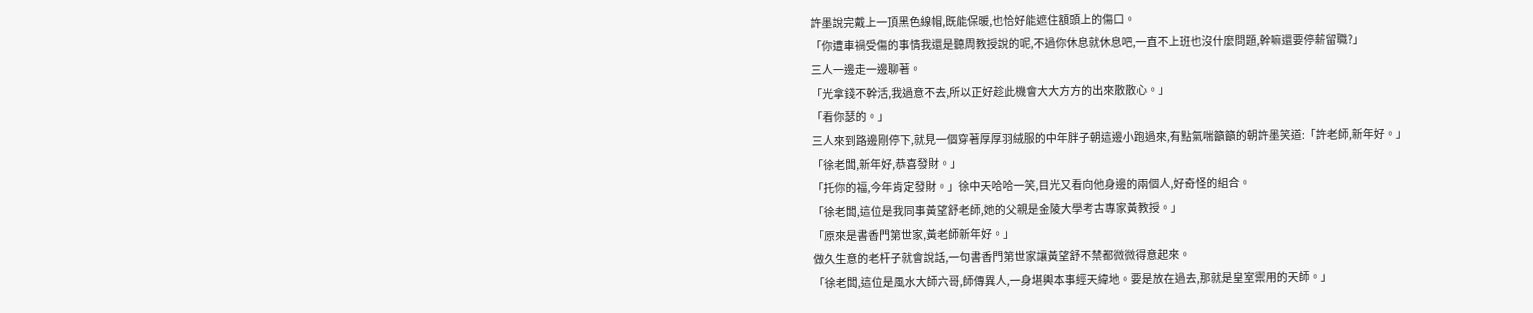許墨說完戴上一頂黑色線帽,既能保暖,也恰好能遮住額頭上的傷口。
「你遭車禍受傷的事情我還是聽周教授說的呢,不過你休息就休息吧,一直不上班也沒什麼問題,幹嘛還要停薪留職?」
三人一邊走一邊聊著。
「光拿錢不幹活,我過意不去,所以正好趁此機會大大方方的出來散散心。」
「看你瑟的。」
三人來到路邊剛停下,就見一個穿著厚厚羽絨服的中年胖子朝這邊小跑過來,有點氣喘籲籲的朝許墨笑道:「許老師,新年好。」
「徐老闆,新年好,恭喜發財。」
「托你的福,今年肯定發財。」徐中天哈哈一笑,目光又看向他身邊的兩個人,好奇怪的組合。
「徐老闆,這位是我同事黃望舒老師,她的父親是金陵大學考古專家黃教授。」
「原來是書香門第世家,黃老師新年好。」
做久生意的老杆子就會說話,一句書香門第世家讓黃望舒不禁都微微得意起來。
「徐老闆,這位是風水大師六哥,師傳異人,一身堪輿本事經天緯地。要是放在過去,那就是皇室禦用的天師。」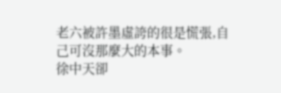老六被許墨虛誇的很是慌張,自己可沒那麼大的本事。
徐中天卻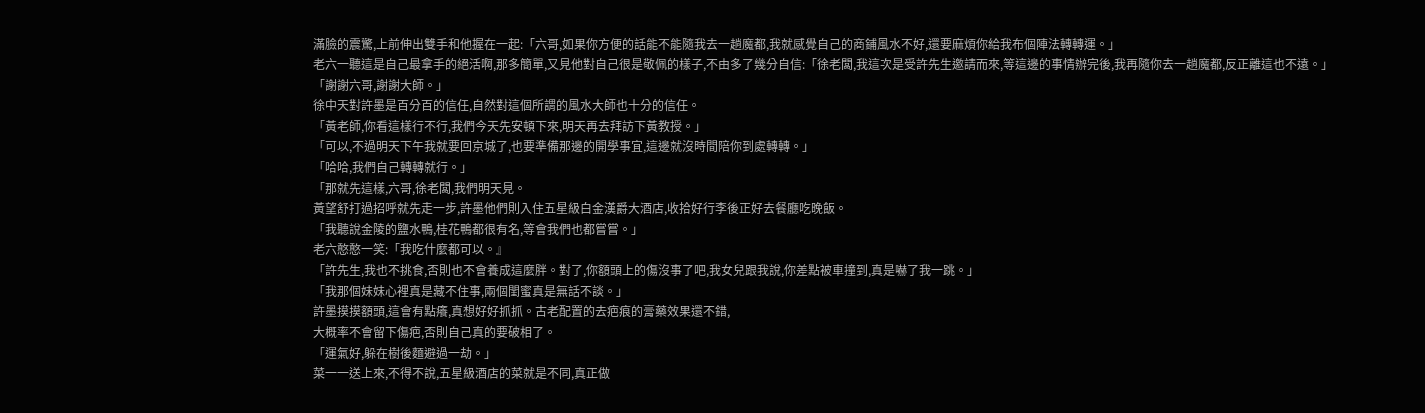滿臉的震驚,上前伸出雙手和他握在一起:「六哥,如果你方便的話能不能隨我去一趟魔都,我就感覺自己的商鋪風水不好,還要麻煩你給我布個陣法轉轉運。」
老六一聽這是自己最拿手的絕活啊,那多簡單,又見他對自己很是敬佩的樣子,不由多了幾分自信:「徐老闆,我這次是受許先生邀請而來,等這邊的事情辦完後,我再隨你去一趟魔都,反正離這也不遠。」
「謝謝六哥,謝謝大師。」
徐中天對許墨是百分百的信任,自然對這個所謂的風水大師也十分的信任。
「黃老師,你看這樣行不行,我們今天先安頓下來,明天再去拜訪下黃教授。」
「可以,不過明天下午我就要回京城了,也要準備那邊的開學事宜,這邊就沒時間陪你到處轉轉。」
「哈哈,我們自己轉轉就行。」
「那就先這樣,六哥,徐老闆,我們明天見。
黃望舒打過招呼就先走一步,許墨他們則入住五星級白金漢爵大酒店,收拾好行李後正好去餐廳吃晚飯。
「我聽說金陵的鹽水鴨,桂花鴨都很有名,等會我們也都嘗嘗。」
老六憨憨一笑:「我吃什麼都可以。』
「許先生,我也不挑食,否則也不會養成這麼胖。對了,你額頭上的傷沒事了吧,我女兒跟我說,你差點被車撞到,真是嚇了我一跳。」
「我那個妹妹心裡真是藏不住事,兩個閨蜜真是無話不談。」
許墨摸摸額頭,這會有點癢,真想好好抓抓。古老配置的去疤痕的膏藥效果還不錯,
大概率不會留下傷疤,否則自己真的要破相了。
「運氣好,躲在樹後麵避過一劫。」
菜一一送上來,不得不說,五星級酒店的菜就是不同,真正做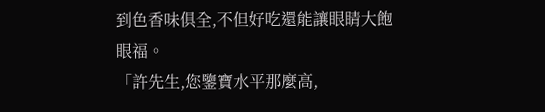到色香味俱全,不但好吃還能讓眼睛大飽眼福。
「許先生,您鑒寶水平那麼高,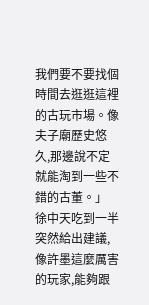我們要不要找個時間去逛逛這裡的古玩市場。像夫子廟歷史悠久,那邊說不定就能淘到一些不錯的古董。」
徐中天吃到一半突然給出建議,像許墨這麼厲害的玩家,能夠跟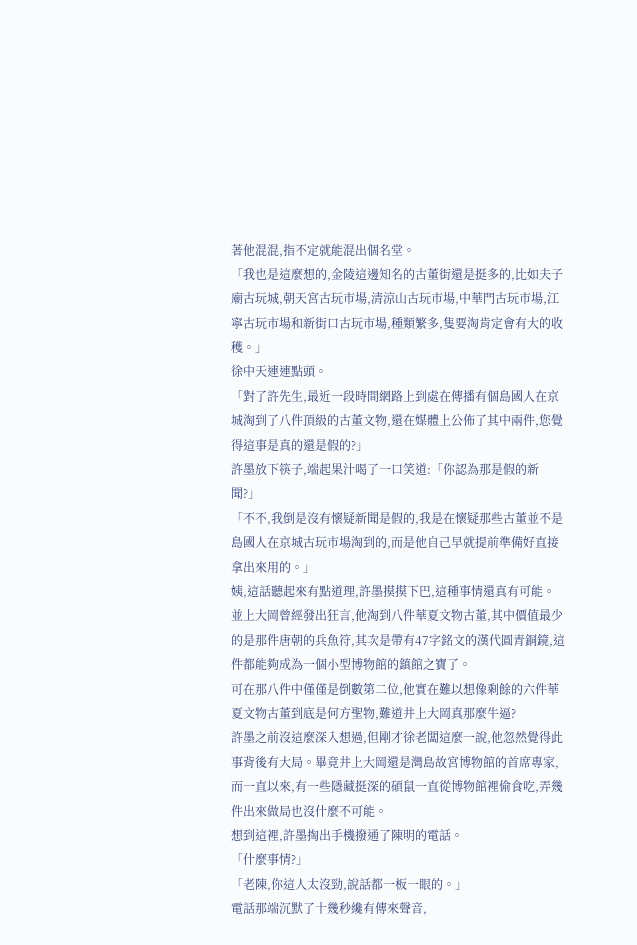著他混混,指不定就能混出個名堂。
「我也是這麼想的,金陵這邊知名的古董街還是挺多的,比如夫子廟古玩城,朝天宮古玩市場,清涼山古玩市場,中華門古玩市場,江寧古玩市場和新街口古玩市場,種類繁多,隻要淘肯定會有大的收穫。」
徐中天連連點頭。
「對了許先生,最近一段時間網路上到處在傳播有個島國人在京城淘到了八件頂級的古董文物,還在媒體上公佈了其中兩件,您覺得這事是真的還是假的?」
許墨放下筷子,端起果汁喝了一口笑道:「你認為那是假的新聞?」
「不不,我倒是沒有懷疑新聞是假的,我是在懷疑那些古董並不是島國人在京城古玩市場淘到的,而是他自己早就提前準備好直接拿出來用的。」
姨,這話聽起來有點道理,許墨摸摸下巴,這種事情還真有可能。
並上大岡曾經發出狂言,他淘到八件華夏文物古董,其中價值最少的是那件唐朝的兵魚符,其次是帶有47字銘文的漢代圓青銅鏡,這件都能夠成為一個小型博物館的鎮館之寶了。
可在那八件中僅僅是倒數第二位,他實在難以想像剩餘的六件華夏文物古董到底是何方聖物,難道井上大岡真那麼牛逼?
許墨之前沒這麼深入想過,但剛才徐老闆這麼一說,他忽然覺得此事背後有大局。畢竟井上大岡還是灣島故宮博物館的首席專家,而一直以來,有一些隱藏挺深的碩鼠一直從博物館裡偷食吃,弄幾件出來做局也沒什麼不可能。
想到這裡,許墨掏出手機撥通了陳明的電話。
「什麼事情?」
「老陳,你這人太沒勁,說話都一板一眼的。」
電話那端沉默了十幾秒纔有傳來聲音,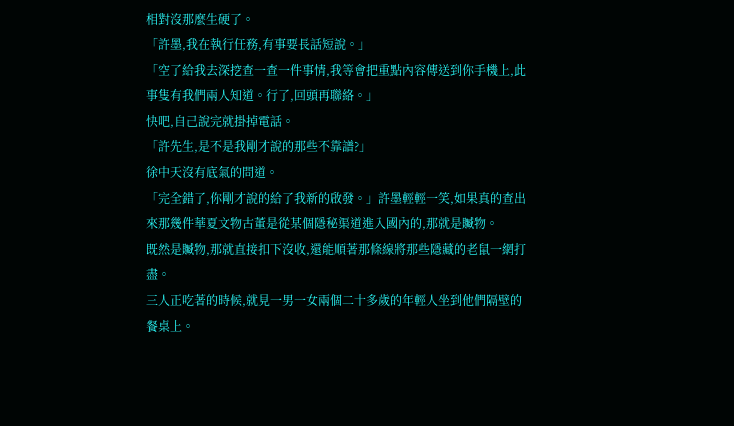相對沒那麼生硬了。
「許墨,我在執行任務,有事要長話短說。」
「空了給我去深挖查一查一件事情,我等會把重點內容傳送到你手機上,此事隻有我們兩人知道。行了,回頭再聯絡。」
快吧,自己說完就掛掉電話。
「許先生,是不是我剛才說的那些不靠譜?」
徐中天沒有底氣的問道。
「完全錯了,你剛才說的給了我新的啟發。」許墨輕輕一笑,如果真的查出來那幾件華夏文物古董是從某個隱秘渠道進入國內的,那就是贓物。
既然是贓物,那就直接扣下沒收,還能順著那條線將那些隱藏的老鼠一網打盡。
三人正吃著的時候,就見一男一女兩個二十多歲的年輕人坐到他們隔壁的餐桌上。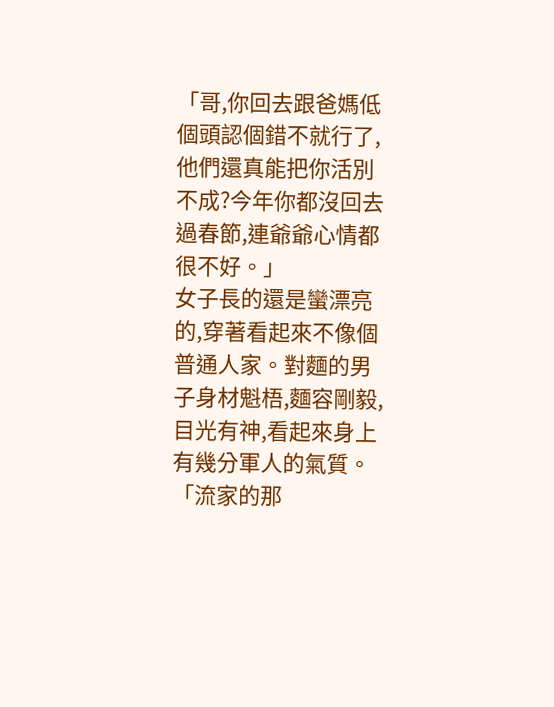「哥,你回去跟爸媽低個頭認個錯不就行了,他們還真能把你活別不成?今年你都沒回去過春節,連爺爺心情都很不好。」
女子長的還是蠻漂亮的,穿著看起來不像個普通人家。對麵的男子身材魁梧,麵容剛毅,目光有神,看起來身上有幾分軍人的氣質。
「流家的那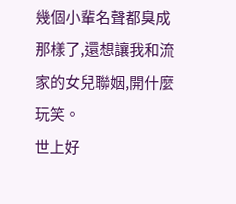幾個小輩名聲都臭成那樣了,還想讓我和流家的女兒聯姻,開什麼玩笑。
世上好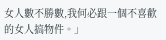女人數不勝數,我何必跟一個不喜歡的女人搞物件。」